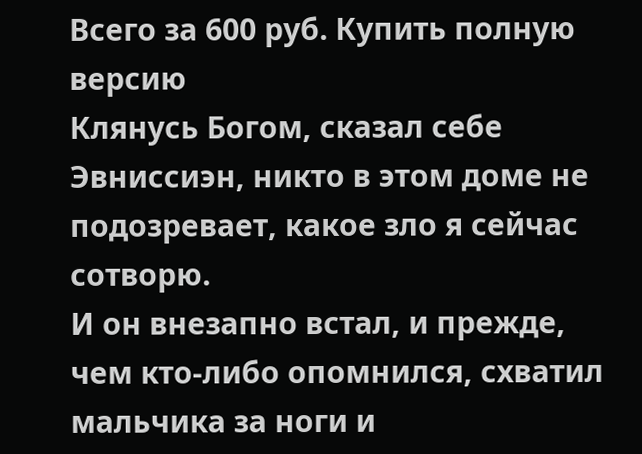Всего за 600 руб. Купить полную версию
Клянусь Богом, сказал себе Эвниссиэн, никто в этом доме не подозревает, какое зло я сейчас сотворю.
И он внезапно встал, и прежде, чем кто-либо опомнился, схватил мальчика за ноги и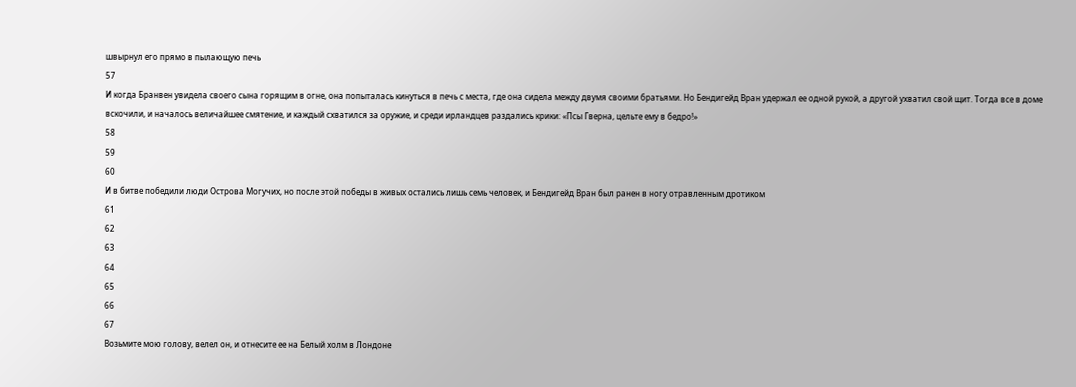швырнул его прямо в пылающую печь
57
И когда Бранвен увидела своего сына горящим в огне, она попыталась кинуться в печь с места, где она сидела между двумя своими братьями. Hо Бендигейд Вран удержал ее одной рукой, а другой ухватил свой щит. Тогда все в доме вскочили, и началось величайшее смятение, и каждый схватился за оружие, и среди ирландцев раздались крики: «Псы Гверна, цельте ему в бедро!»
58
59
60
И в битве победили люди Острова Могучих, но после этой победы в живых остались лишь семь человек, и Бендигейд Вран был ранен в ногу отравленным дротиком
61
62
63
64
65
66
67
Возьмите мою голову, велел он, и отнесите ее на Белый холм в Лондоне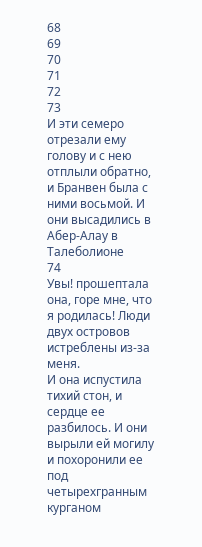68
69
70
71
72
73
И эти семеро отрезали ему голову и с нею отплыли обратно, и Бранвен была с ними восьмой. И они высадились в Абер-Алау в Талеболионе
74
Увы! прошептала она, горе мне, что я родилась! Люди двух островов истреблены из-за меня.
И она испустила тихий стон, и сердце ее разбилось. И они вырыли ей могилу и похоронили ее под четырехгранным курганом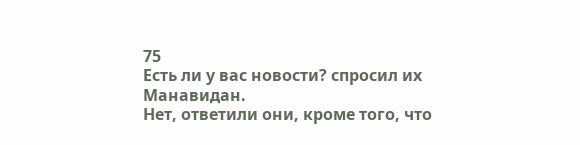75
Есть ли у вас новости? спросил их Манавидан.
Нет, ответили они, кроме того, что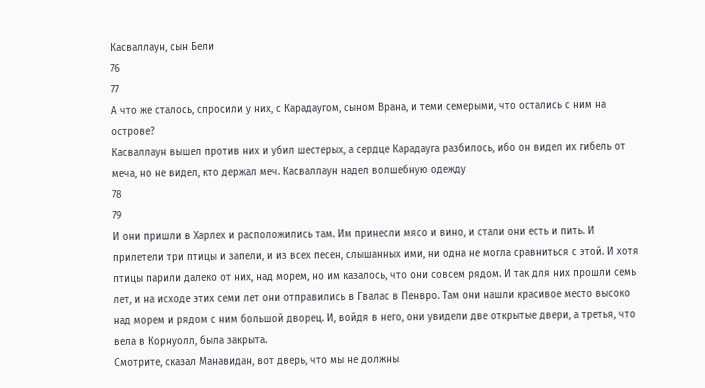Касваллаун, сын Бели
76
77
А что же сталось, спросили у них, с Карадаугом, сыном Врана, и теми семерыми, что остались с ним на острове?
Касваллаун вышел против них и убил шестерых, а сердце Карадауга разбилось, ибо он видел их гибель от меча, но не видел, кто держал меч. Касваллаун надел волшебную одежду
78
79
И они пришли в Харлех и расположились там. Им принесли мясо и вино, и стали они есть и пить. И прилетели три птицы и запели, и из всех песен, слышанных ими, ни одна не могла сравниться с этой. И хотя птицы парили далеко от них, над морем, но им казалось, что они совсем рядом. И так для них прошли семь лет, и на исходе этих семи лет они отправились в Гвалас в Пенвро. Там они нашли красивое место высоко над морем и рядом с ним большой дворец. И, войдя в него, они увидели две открытые двери, а третья, что вела в Корнуолл, была закрыта.
Смотрите, сказал Манавидан, вот дверь, что мы не должны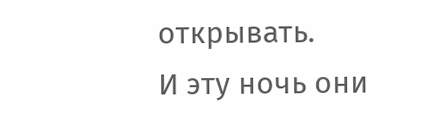открывать.
И эту ночь они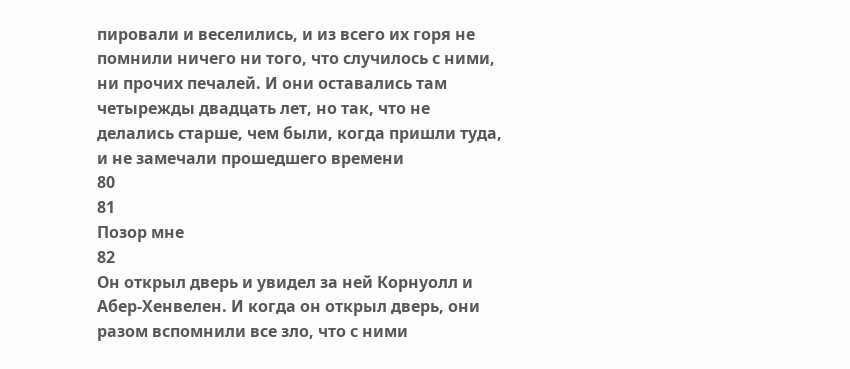пировали и веселились, и из всего их горя не помнили ничего ни того, что случилось с ними, ни прочих печалей. И они оставались там четырежды двадцать лет, но так, что не делались старше, чем были, когда пришли туда, и не замечали прошедшего времени
80
81
Позор мне
82
Он открыл дверь и увидел за ней Корнуолл и Абер-Хенвелен. И когда он открыл дверь, они разом вспомнили все зло, что с ними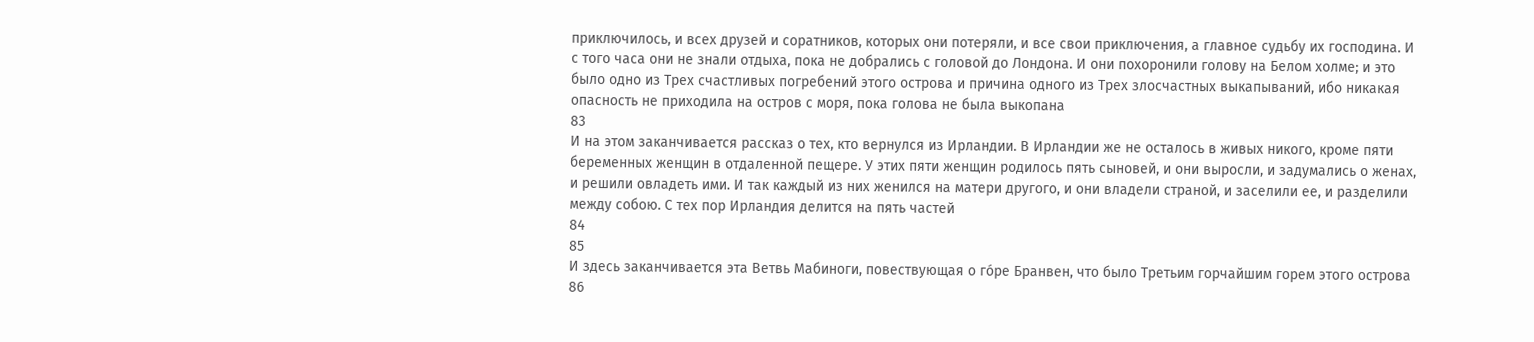приключилось, и всех друзей и соратников, которых они потеряли, и все свои приключения, а главное судьбу их господина. И с того часа они не знали отдыха, пока не добрались с головой до Лондона. И они похоронили голову на Белом холме; и это было одно из Трех счастливых погребений этого острова и причина одного из Трех злосчастных выкапываний, ибо никакая опасность не приходила на остров с моря, пока голова не была выкопана
83
И на этом заканчивается рассказ о тех, кто вернулся из Ирландии. В Ирландии же не осталось в живых никого, кроме пяти беременных женщин в отдаленной пещере. У этих пяти женщин родилось пять сыновей, и они выросли, и задумались о женах, и решили овладеть ими. И так каждый из них женился на матери другого, и они владели страной, и заселили ее, и разделили между собою. С тех пор Ирландия делится на пять частей
84
85
И здесь заканчивается эта Ветвь Мабиноги, повествующая о гóре Бранвен, что было Третьим горчайшим горем этого острова
86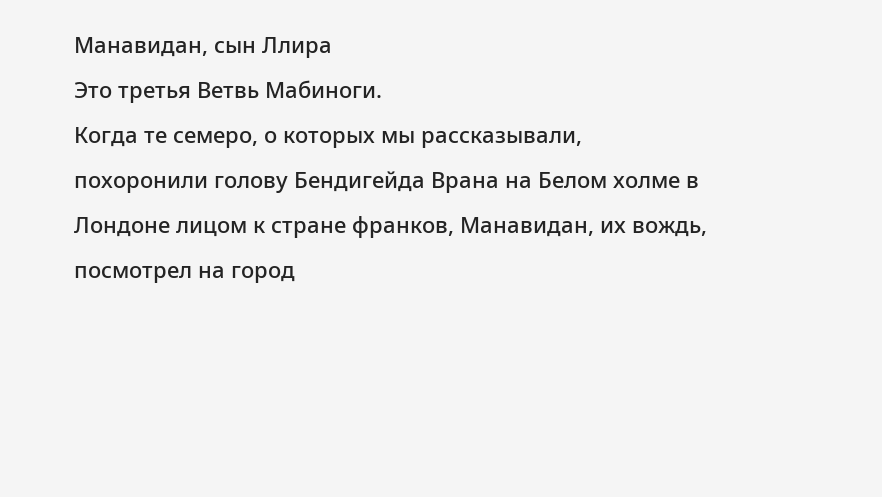Манавидан, сын Ллира
Это третья Ветвь Мабиноги.
Когда те семеро, о которых мы рассказывали, похоронили голову Бендигейда Врана на Белом холме в Лондоне лицом к стране франков, Манавидан, их вождь, посмотрел на город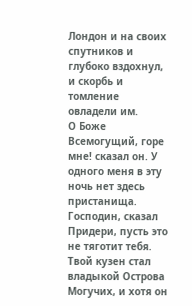Лондон и на своих спутников и глубоко вздохнул, и скорбь и томление овладели им.
О Боже Всемогущий, горе мне! сказал он. У одного меня в эту ночь нет здесь пристанища.
Господин, сказал Придери, пусть это не тяготит тебя. Твой кузен стал владыкой Острова Могучих, и хотя он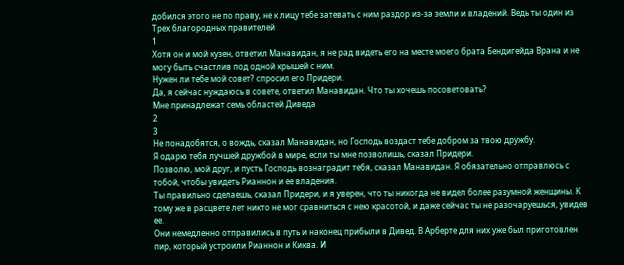добился этого не по праву, не к лицу тебе затевать с ним раздор из-за земли и владений. Ведь ты один из Трех благородных правителей
1
Хотя он и мой кузен, ответил Манавидан, я не рад видеть его на месте моего брата Бендигейда Врана и не могу быть счастлив под одной крышей с ним.
Hужен ли тебе мой совет? спросил его Придери.
Да, я сейчас нуждаюсь в совете, ответил Манавидан. Что ты хочешь посоветовать?
Мне принадлежат семь областей Диведа
2
3
Не понадобятся, о вождь, сказал Манавидан, но Господь воздаст тебе добром за твою дружбу.
Я одарю тебя лучшей дружбой в мире, если ты мне позволишь, сказал Придери.
Позволю, мой друг, и пусть Господь вознаградит тебя, сказал Манавидан. Я обязательно отправлюсь с тобой, чтобы увидеть Рианнон и ее владения.
Ты правильно сделаешь, сказал Придери, и я уверен, что ты никогда не видел более разумной женщины. К тому же в расцвете лет никто не мог сравниться с нею красотой, и даже сейчас ты не разочаруешься, увидев ее.
Они немедленно отправились в путь и наконец прибыли в Дивед. В Арберте для них уже был приготовлен пир, который устроили Рианнон и Киква. И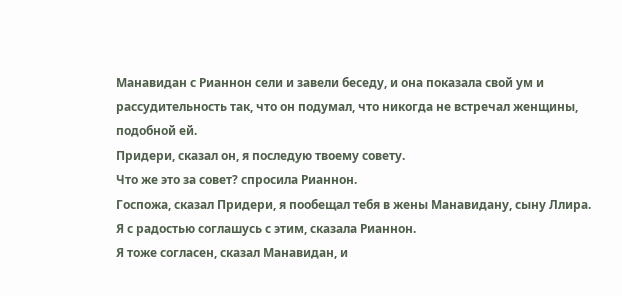Манавидан с Рианнон сели и завели беседу, и она показала свой ум и рассудительность так, что он подумал, что никогда не встречал женщины, подобной ей.
Придери, сказал он, я последую твоему совету.
Что же это за совет? спросила Рианнон.
Госпожа, сказал Придери, я пообещал тебя в жены Манавидану, сыну Ллира.
Я с радостью соглашусь с этим, сказала Рианнон.
Я тоже согласен, сказал Манавидан, и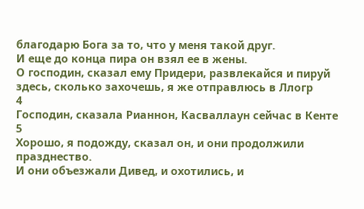благодарю Бога за то, что у меня такой друг.
И еще до конца пира он взял ее в жены.
О господин, сказал ему Придери, развлекайся и пируй здесь, сколько захочешь, я же отправлюсь в Ллогр
4
Господин, сказала Рианнон, Касваллаун сейчас в Кенте
5
Хорошо, я подожду, сказал он, и они продолжили празднество.
И они объезжали Дивед, и охотились, и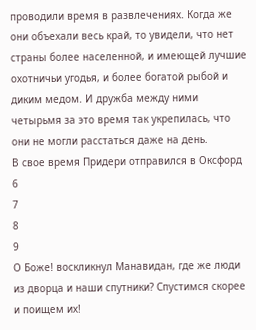проводили время в развлечениях. Когда же они объехали весь край, то увидели, что нет страны более населенной, и имеющей лучшие охотничьи угодья, и более богатой рыбой и диким медом. И дружба между ними четырьмя за это время так укрепилась, что они не могли расстаться даже на день.
В свое время Придери отправился в Оксфорд
6
7
8
9
О Боже! воскликнул Манавидан, где же люди из дворца и наши спутники? Спустимся скорее и поищем их!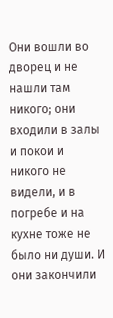Они вошли во дворец и не нашли там никого; они входили в залы и покои и никого не видели, и в погребе и на кухне тоже не было ни души. И они закончили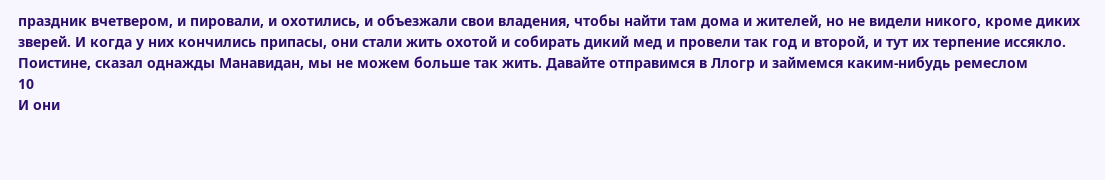праздник вчетвером, и пировали, и охотились, и объезжали свои владения, чтобы найти там дома и жителей, но не видели никого, кроме диких зверей. И когда у них кончились припасы, они стали жить охотой и собирать дикий мед и провели так год и второй, и тут их терпение иссякло.
Поистине, сказал однажды Манавидан, мы не можем больше так жить. Давайте отправимся в Ллогр и займемся каким-нибудь ремеслом
10
И они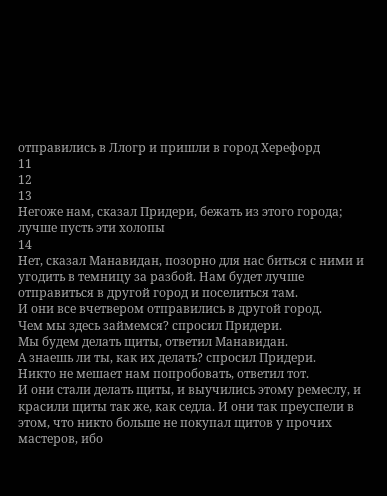отправились в Ллогр и пришли в город Херефорд
11
12
13
Hегоже нам, сказал Придери, бежать из этого города; лучше пусть эти холопы
14
Hет, сказал Манавидан, позорно для нас биться с ними и угодить в темницу за разбой. Нам будет лучше отправиться в другой город и поселиться там.
И они все вчетвером отправились в другой город.
Чем мы здесь займемся? спросил Придери.
Мы будем делать щиты, ответил Манавидан.
А знаешь ли ты, как их делать? спросил Придери.
Hикто не мешает нам попробовать, ответил тот.
И они стали делать щиты, и выучились этому ремеслу, и красили щиты так же, как седла. И они так преуспели в этом, что никто больше не покупал щитов у прочих мастеров, ибо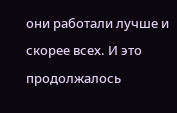они работали лучше и скорее всех. И это продолжалось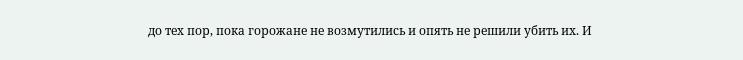до тех пор, пока горожане не возмутились и опять не решили убить их. И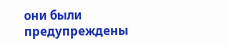они были предупреждены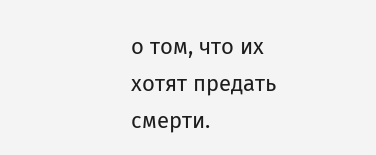о том, что их хотят предать смерти.